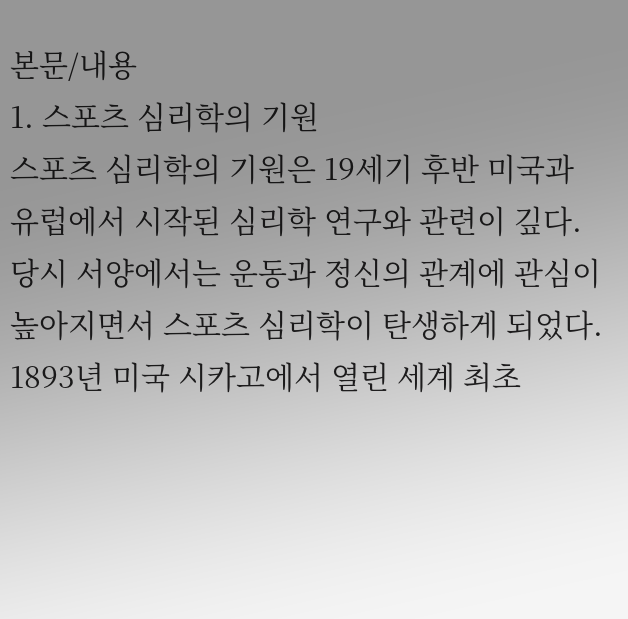본문/내용
1. 스포츠 심리학의 기원
스포츠 심리학의 기원은 19세기 후반 미국과 유럽에서 시작된 심리학 연구와 관련이 깊다. 당시 서양에서는 운동과 정신의 관계에 관심이 높아지면서 스포츠 심리학이 탄생하게 되었다. 1893년 미국 시카고에서 열린 세계 최초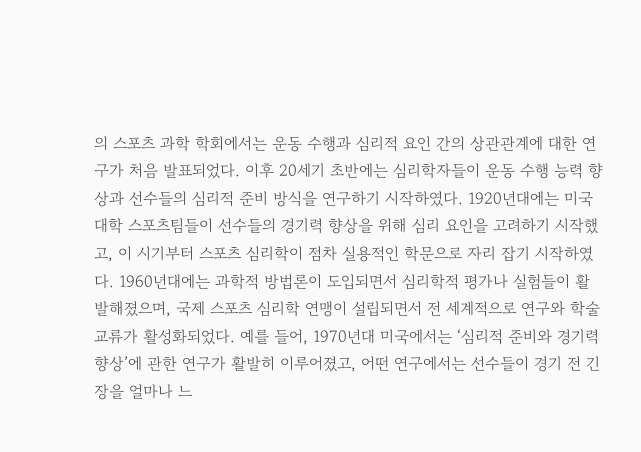의 스포츠 과학 학회에서는 운동 수행과 심리적 요인 간의 상관관계에 대한 연구가 처음 발표되었다. 이후 20세기 초반에는 심리학자들이 운동 수행 능력 향상과 선수들의 심리적 준비 방식을 연구하기 시작하였다. 1920년대에는 미국 대학 스포츠팀들이 선수들의 경기력 향상을 위해 심리 요인을 고려하기 시작했고, 이 시기부터 스포츠 심리학이 점차 실용적인 학문으로 자리 잡기 시작하였다. 1960년대에는 과학적 방법론이 도입되면서 심리학적 평가나 실험들이 활발해졌으며, 국제 스포츠 심리학 연맹이 설립되면서 전 세계적으로 연구와 학술 교류가 활성화되었다. 예를 들어, 1970년대 미국에서는 ‘심리적 준비와 경기력 향상’에 관한 연구가 활발히 이루어졌고, 어떤 연구에서는 선수들이 경기 전 긴장을 얼마나 느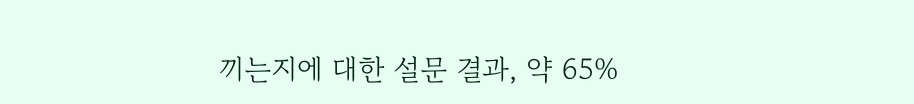끼는지에 대한 설문 결과, 약 65%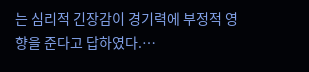는 심리적 긴장감이 경기력에 부정적 영향을 준다고 답하였다.…